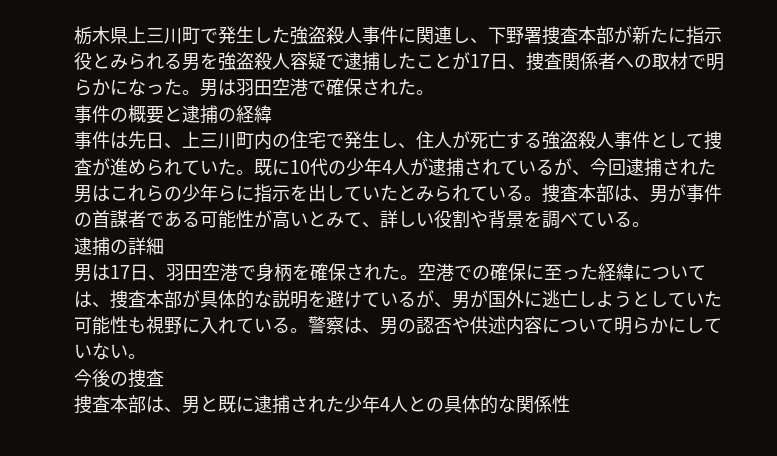栃木県上三川町で発生した強盗殺人事件に関連し、下野署捜査本部が新たに指示役とみられる男を強盗殺人容疑で逮捕したことが17日、捜査関係者への取材で明らかになった。男は羽田空港で確保された。
事件の概要と逮捕の経緯
事件は先日、上三川町内の住宅で発生し、住人が死亡する強盗殺人事件として捜査が進められていた。既に10代の少年4人が逮捕されているが、今回逮捕された男はこれらの少年らに指示を出していたとみられている。捜査本部は、男が事件の首謀者である可能性が高いとみて、詳しい役割や背景を調べている。
逮捕の詳細
男は17日、羽田空港で身柄を確保された。空港での確保に至った経緯については、捜査本部が具体的な説明を避けているが、男が国外に逃亡しようとしていた可能性も視野に入れている。警察は、男の認否や供述内容について明らかにしていない。
今後の捜査
捜査本部は、男と既に逮捕された少年4人との具体的な関係性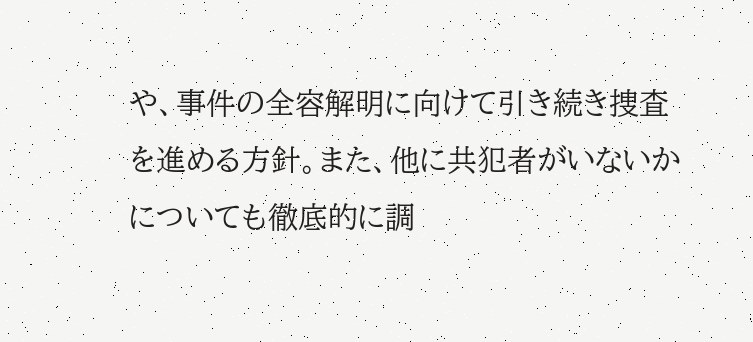や、事件の全容解明に向けて引き続き捜査を進める方針。また、他に共犯者がいないかについても徹底的に調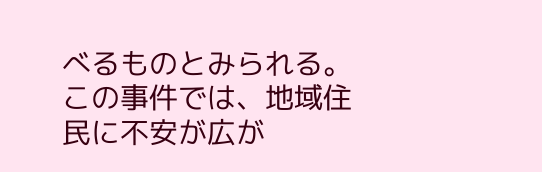べるものとみられる。
この事件では、地域住民に不安が広が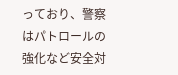っており、警察はパトロールの強化など安全対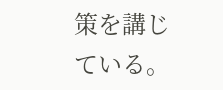策を講じている。